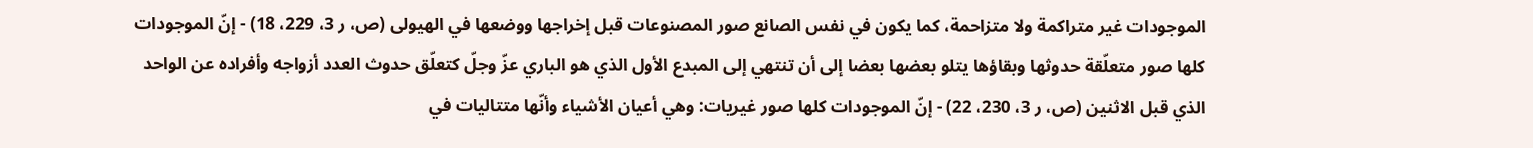الموجودات غير متراكمة ولا متزاحمة، كما يكون في نفس الصانع صور المصنوعات قبل إخراجها ووضعها في الهيولى (ص، ر 3، 229، 18) - إنّ الموجودات كلها صور متعلّقة حدوثها وبقاؤها يتلو بعضها بعضا إلى أن تنتهي إلى المبدع الأول الذي هو الباري عزّ وجلّ كتعلّق حدوث العدد أزواجه وأفراده عن الواحد الذي قبل الاثنين (ص، ر 3، 230، 22) - إنّ الموجودات كلها صور غيريات: وهي أعيان الأشياء وأنّها متتاليات في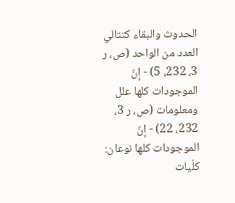الحدوث والبقاء كتتالي العدد من الواحد (ص، ر 3، 232، 5) - إنّ الموجودات كلها علل ومعلومات (ص، ر 3، 232، 22) - إنّ الموجودات كلها نوعان: كلّيات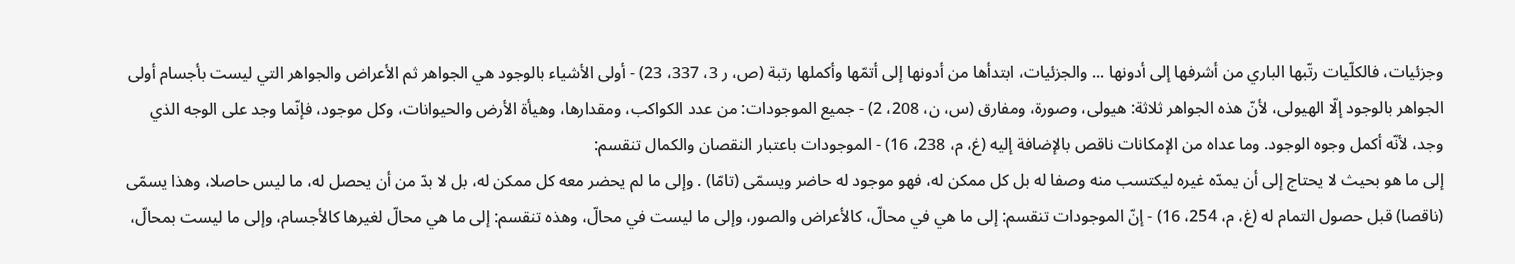وجزئيات، فالكلّيات رتّبها الباري من أشرفها إلى أدونها ... والجزئيات، ابتدأها من أدونها إلى أتمّها وأكملها رتبة (ص، ر 3، 337، 23) - أولى الأشياء بالوجود هي الجواهر ثم الأعراض والجواهر التي ليست بأجسام أولى الجواهر بالوجود إلّا الهيولى، لأنّ هذه الجواهر ثلاثة: هيولى، وصورة، ومفارق (س، ن، 208، 2) - جميع الموجودات: من عدد الكواكب، ومقدارها، وهيأة الأرض والحيوانات، وكل موجود، فإنّما وجد على الوجه الذي وجد، لأنّه أكمل وجوه الوجود. وما عداه من الإمكانات ناقص بالإضافة إليه (غ، م، 238، 16) - الموجودات باعتبار النقصان والكمال تنقسم:
إلى ما هو بحيث لا يحتاج إلى أن يمدّه غيره ليكتسب منه وصفا له بل كل ممكن له، فهو موجود له حاضر ويسمّى (تامّا) . وإلى ما لم يحضر معه كل ممكن له، بل لا بدّ من أن يحصل له، ما ليس حاصلا، وهذا يسمّى (ناقصا) قبل حصول التمام له (غ، م، 254، 16) - إنّ الموجودات تنقسم: إلى ما هي في محالّ، كالأعراض والصور، وإلى ما ليست في محالّ، وهذه تنقسم: إلى ما هي محالّ لغيرها كالأجسام، وإلى ما ليست بمحالّ،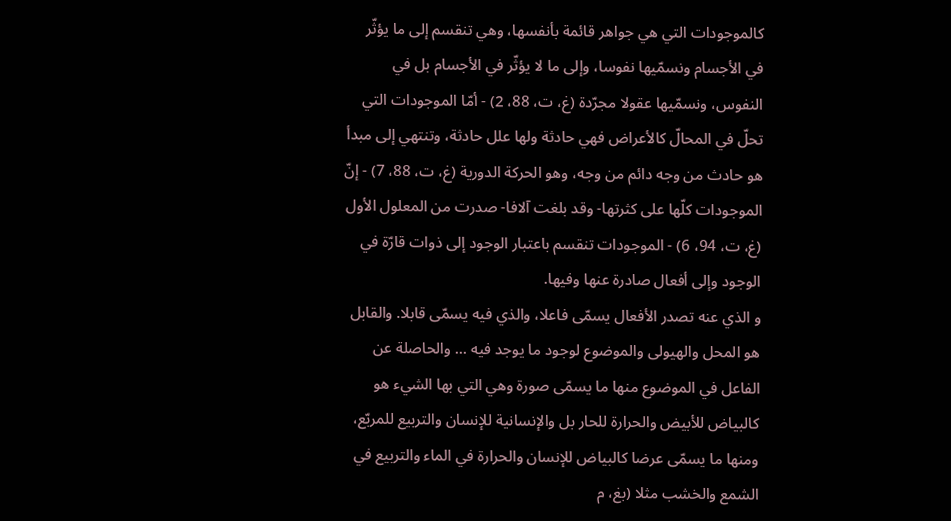كالموجودات التي هي جواهر قائمة بأنفسها، وهي تنقسم إلى ما يؤثّر في الأجسام ونسمّيها نفوسا، وإلى ما لا يؤثّر في الأجسام بل في النفوس، ونسمّيها عقولا مجرّدة (غ، ت، 88، 2) - أمّا الموجودات التي تحلّ في المحالّ كالأعراض فهي حادثة ولها علل حادثة، وتنتهي إلى مبدأ هو حادث من وجه دائم من وجه، وهو الحركة الدورية (غ، ت، 88، 7) - إنّ الموجودات كلّها على كثرتها- وقد بلغت آلافا- صدرت من المعلول الأول (غ، ت، 94، 6) - الموجودات تنقسم باعتبار الوجود إلى ذوات قارّة في الوجود وإلى أفعال صادرة عنها وفيها.
و الذي عنه تصدر الأفعال يسمّى فاعلا، والذي فيه يسمّى قابلا. والقابل هو المحل والهيولى والموضوع لوجود ما يوجد فيه ... والحاصلة عن الفاعل في الموضوع منها ما يسمّى صورة وهي التي بها الشيء هو كالبياض للأبيض والحرارة للحار بل والإنسانية للإنسان والتربيع للمربّع، ومنها ما يسمّى عرضا كالبياض للإنسان والحرارة في الماء والتربيع في الشمع والخشب مثلا (بغ، م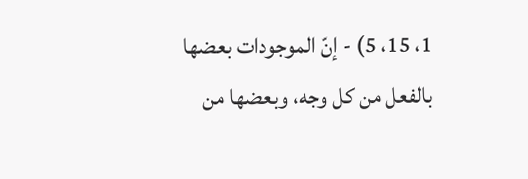1، 15، 5) - إنّ الموجودات بعضها بالفعل من كل وجه، وبعضها من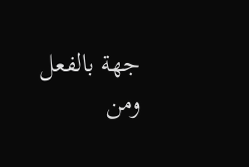جهة بالفعل ومن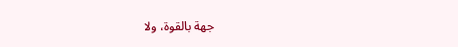جهة بالقوة، ولا